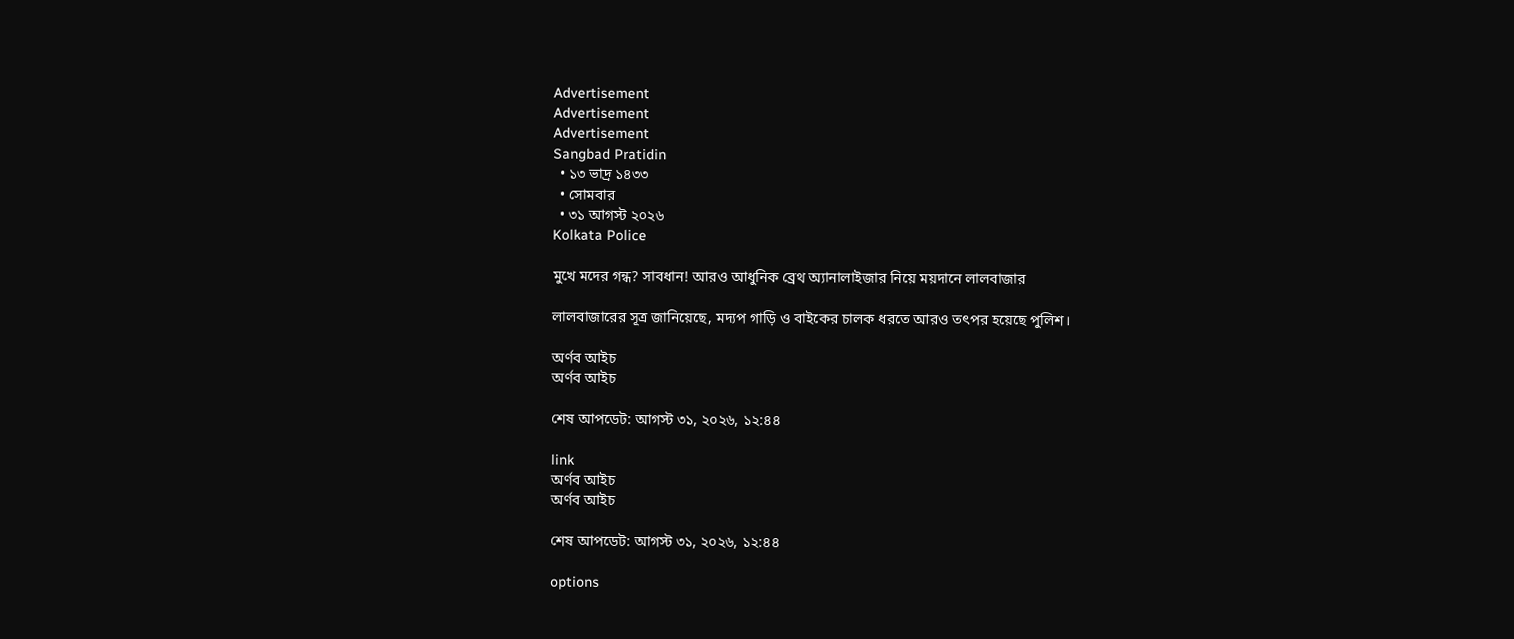Advertisement
Advertisement
Advertisement
Sangbad Pratidin
  • ১৩ ভাদ্র ১৪৩৩
  • সোমবার
  • ৩১ আগস্ট ২০২৬
Kolkata Police

মুখে মদের গন্ধ? সাবধান! আরও আধুনিক ব্রেথ অ্যানালাইজার নিয়ে ময়দানে লালবাজার

লালবাজারের সূত্র জানিয়েছে, মদ্যপ গাড়ি ও বাইকের চালক ধরতে আরও তৎপর হয়েছে পুলিশ।

অর্ণব আইচ
অর্ণব আইচ

শেষ আপডেট: আগস্ট ৩১, ২০২৬, ১২:৪৪

link
অর্ণব আইচ
অর্ণব আইচ

শেষ আপডেট: আগস্ট ৩১, ২০২৬, ১২:৪৪

options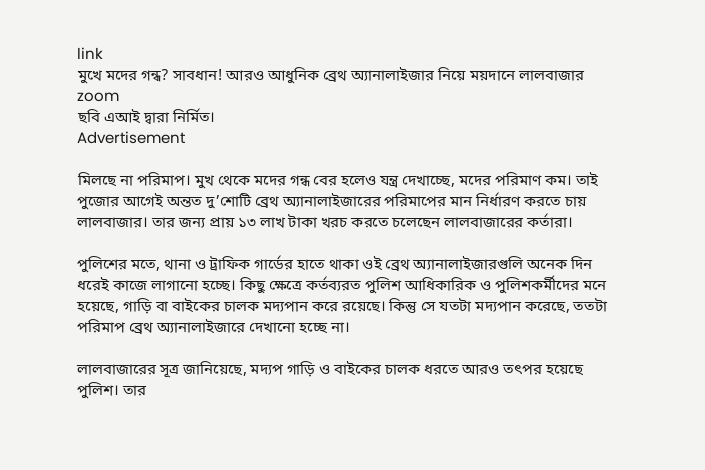link
মুখে মদের গন্ধ? সাবধান! আরও আধুনিক ব্রেথ অ্যানালাইজার নিয়ে ময়দানে লালবাজার zoom
ছবি এআই দ্বারা নির্মিত।
Advertisement

মিলছে না পরিমাপ। মুখ থেকে মদের গন্ধ বের হলেও যন্ত্র দেখাচ্ছে, মদের পরিমাণ কম। তাই পুজোর আগেই অন্তত দু’শোটি ব্রেথ অ্যানালাইজারের পরিমাপের মান নির্ধারণ করতে চায় লালবাজার। তার জন্য প্রায় ১৩ লাখ টাকা খরচ করতে চলেছেন লালবাজারের কর্তারা।

পুলিশের মতে, থানা ও ট্রাফিক গার্ডের হাতে থাকা ওই ব্রেথ অ্যানালাইজারগুলি অনেক দিন ধরেই কাজে লাগানো হচ্ছে। কিছু ক্ষেত্রে কর্তব্যরত পুলিশ আধিকারিক ও পুলিশকর্মীদের মনে হয়েছে, গাড়ি বা বাইকের চালক মদ্যপান করে রয়েছে। কিন্তু সে যতটা মদ্যপান করেছে, ততটা পরিমাপ ব্রেথ অ্যানালাইজারে দেখানো হচ্ছে না।

লালবাজারের সূত্র জানিয়েছে, মদ্যপ গাড়ি ও বাইকের চালক ধরতে আরও তৎপর হয়েছে পুলিশ। তার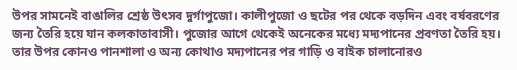উপর সামনেই বাঙালির শ্রেষ্ঠ উৎসব দুর্গাপুজো। কালীপুজো ও ছটের পর থেকে বড়দিন এবং বর্ষবরণের জন্য তৈরি হয়ে যান কলকাতাবাসী। পুজোর আগে থেকেই অনেকের মধ্যে মদ্যপানের প্রবণতা তৈরি হয়। তার উপর কোনও পানশালা ও অন্য কোথাও মদ্যপানের পর গাড়ি ও বাইক চালানোরও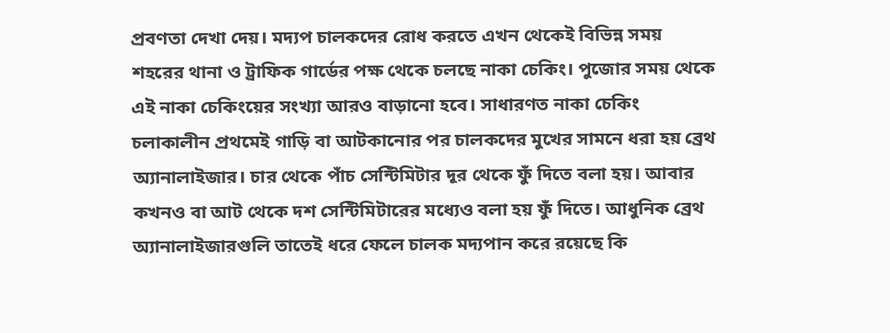প্রবণতা দেখা দেয়। মদ্যপ চালকদের রোধ করতে এখন থেকেই বিভিন্ন সময় শহরের থানা ও ট্রাফিক গার্ডের পক্ষ থেকে চলছে নাকা চেকিং। পুজোর সময় থেকে এই নাকা চেকিংয়ের সংখ্যা আরও বাড়ানো হবে। সাধারণত নাকা চেকিং চলাকালীন প্রথমেই গাড়ি বা আটকানোর পর চালকদের মুখের সামনে ধরা হয় ব্রেথ অ্যানালাইজার। চার থেকে পাঁচ সেন্টিমিটার দূর থেকে ফুঁ দিতে বলা হয়। আবার কখনও বা আট থেকে দশ সেন্টিমিটারের মধ্যেও বলা হয় ফুঁ দিতে। আধুনিক ব্রেথ অ্যানালাইজারগুলি তাতেই ধরে ফেলে চালক মদ্যপান করে রয়েছে কি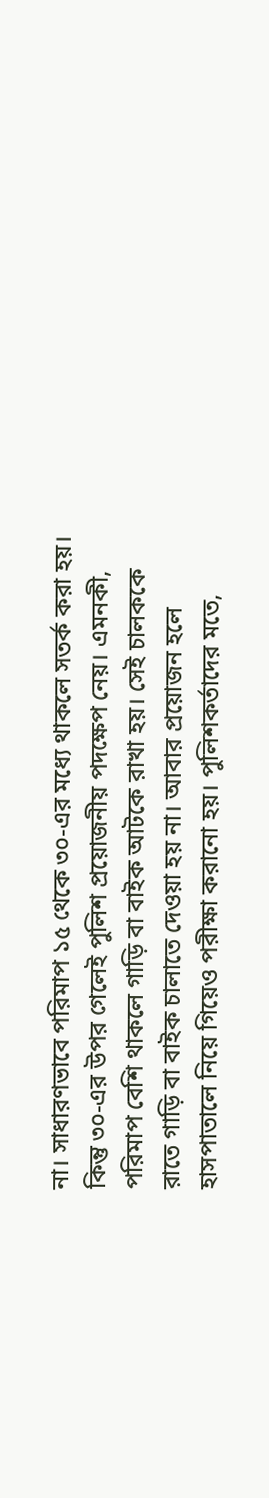না। সাধারণভাবে পরিমাপ ১৫ থেকে ৩০-এর মধ্যে থাকলে সতর্ক করা হয়। কিন্তু ৩০-এর উপর গেলেই পুলিশ প্রয়োজনীয় পদক্ষেপ নেয়। এমনকী, পরিমাপ বেশি থাকলে গাড়ি বা বাইক আটকে রাখা হয়। সেই চালককে রাতে গাড়ি বা বাইক চালাতে দেওয়া হয় না। আবার প্রয়োজন হলে হাসপাতালে নিয়ে গিয়েও পরীক্ষা করানো হয়। পুলিশকর্তাদের মতে,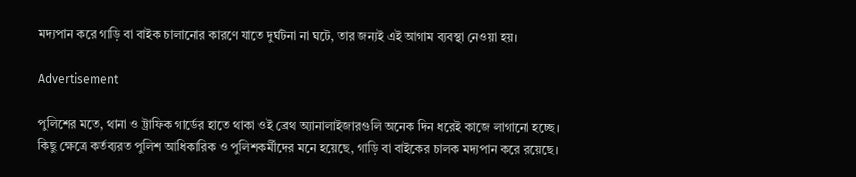মদ্যপান করে গাড়ি বা বাইক চালানোর কারণে যাতে দুর্ঘটনা না ঘটে, তার জন্যই এই আগাম ব্যবস্থা নেওয়া হয়।

Advertisement

পুলিশের মতে, থানা ও ট্রাফিক গার্ডের হাতে থাকা ওই ব্রেথ অ্যানালাইজারগুলি অনেক দিন ধরেই কাজে লাগানো হচ্ছে। কিছু ক্ষেত্রে কর্তব্যরত পুলিশ আধিকারিক ও পুলিশকর্মীদের মনে হয়েছে, গাড়ি বা বাইকের চালক মদ্যপান করে রয়েছে।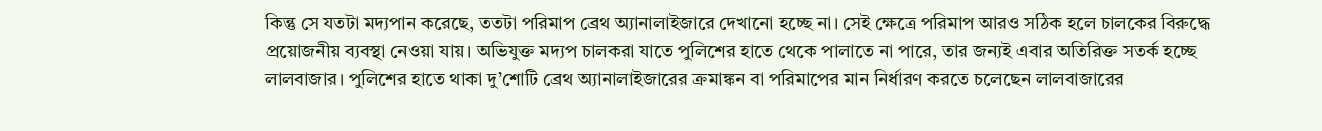কিন্তু সে যতটা মদ্যপান করেছে, ততটা পরিমাপ ব্রেথ অ্যানালাইজারে দেখানো হচ্ছে না। সেই ক্ষেত্রে পরিমাপ আরও সঠিক হলে চালকের বিরুদ্ধে প্রয়োজনীয় ব্যবস্থা নেওয়া যায়। অভিযুক্ত মদ্যপ চালকরা যাতে পুলিশের হাতে থেকে পালাতে না পারে, তার জন্যই এবার অতিরিক্ত সতর্ক হচ্ছে লালবাজার। পুলিশের হাতে থাকা দু’শোটি ব্রেথ অ্যানালাইজারের ক্রমাঙ্কন বা পরিমাপের মান নির্ধারণ করতে চলেছেন লালবাজারের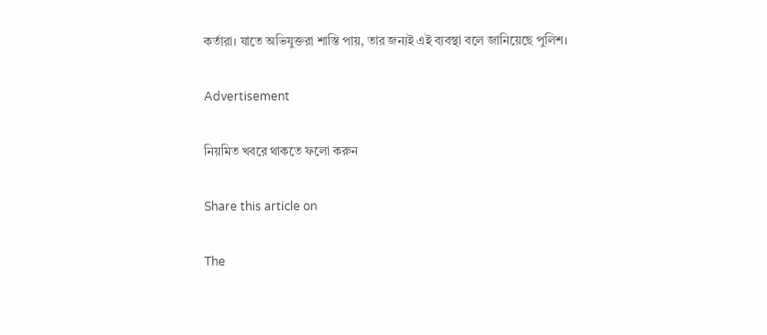কর্তারা। যাতে অভিযুক্তরা শাস্তি পায়, তার জন্যই এই ব্যবস্থা বলে জানিয়েছে পুলিশ।

Advertisement

নিয়মিত খবরে থাকতে ফলো করুন

Share this article on

The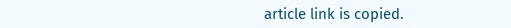article link is copied.